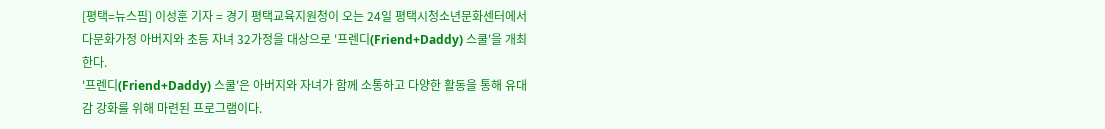[평택=뉴스핌] 이성훈 기자 = 경기 평택교육지원청이 오는 24일 평택시청소년문화센터에서 다문화가정 아버지와 초등 자녀 32가정을 대상으로 '프렌디(Friend+Daddy) 스쿨'을 개최한다.
'프렌디(Friend+Daddy) 스쿨'은 아버지와 자녀가 함께 소통하고 다양한 활동을 통해 유대감 강화를 위해 마련된 프로그램이다.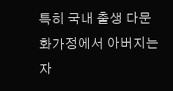특히 국내 출생 다문화가정에서 아버지는 자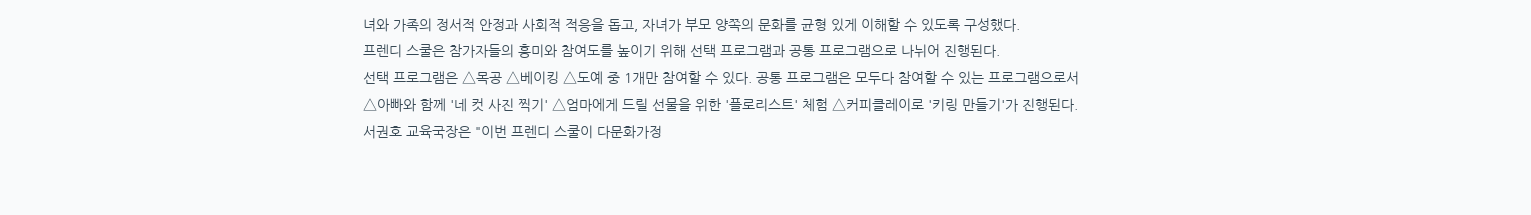녀와 가족의 정서적 안정과 사회적 적응을 돕고, 자녀가 부모 양쪽의 문화를 균형 있게 이해할 수 있도록 구성했다.
프렌디 스쿨은 참가자들의 흥미와 참여도를 높이기 위해 선택 프로그램과 공통 프로그램으로 나뉘어 진행된다.
선택 프로그램은 △목공 △베이킹 △도예 중 1개만 참여할 수 있다. 공통 프로그램은 모두다 참여할 수 있는 프로그램으로서 △아빠와 함께 '네 컷 사진 찍기' △엄마에게 드릴 선물을 위한 '플로리스트' 체험 △커피클레이로 '키링 만들기'가 진행된다.
서권호 교육국장은 "이번 프렌디 스쿨이 다문화가정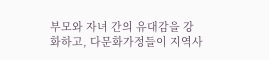부모와 자녀 간의 유대감을 강화하고, 다문화가정들이 지역사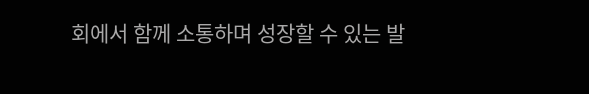회에서 함께 소통하며 성장할 수 있는 발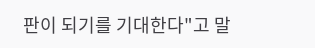판이 되기를 기대한다"고 말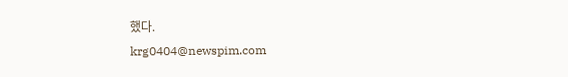했다.
krg0404@newspim.com